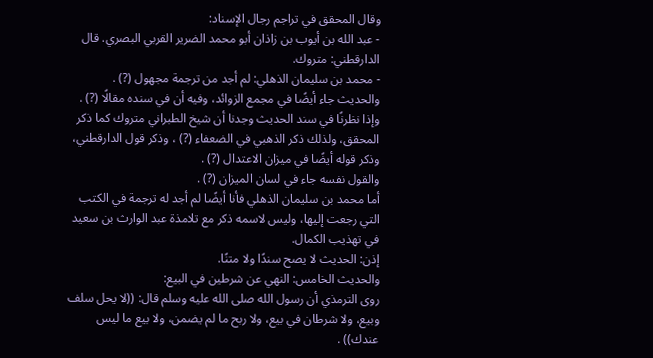وقال المحقق في تراجم رجال الإسناد:
- عبد الله بن أيوب بن زاذان أبو محمد الضرير القربي البصري. قال الدارقطني: متروك.
- محمد بن سليمان الذهلي: لم أجد من ترجمة مجهول (?) .
والحديث جاء أيضًا في مجمع الزوائد، وفيه أن في سنده مقالًا (?) .
وإذا نظرنًا في سند الحديث وجدنا أن شيخ الطبراني متروك كما ذكر المحقق، ولذلك ذكر الذهبي في الضعفاء (?) ، وذكر قول الدارقطني، وذكر قوله أيضًا في ميزان الاعتدال (?) .
والقول نفسه جاء في لسان الميزان (?) .
أما محمد بن سليمان الذهلي فأنا أيضًا لم أجد له ترجمة في الكتب التي رجعت إليها، وليس لاسمه ذكر مع تلامذة عبد الوارث بن سعيد في تهذيب الكمال.
إذن: الحديث لا يصح سندًا ولا متنًا.
والحديث الخامس: النهي عن شرطين في البيع:
روى الترمذي أن رسول الله صلى الله عليه وسلم قال: ((لا يحل سلف وبيع، ولا شرطان في بيع، ولا ربح ما لم يضمن، ولا بيع ما ليس عندك)) .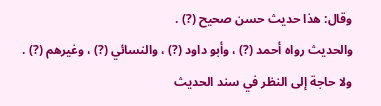وقال: هذا حديث حسن صحيح (?) .
والحديث رواه أحمد (?) ، وأبو داود (?) ، والنسائي (?) ، وغيرهم (?) .
ولا حاجة إلى النظر في سند الحديث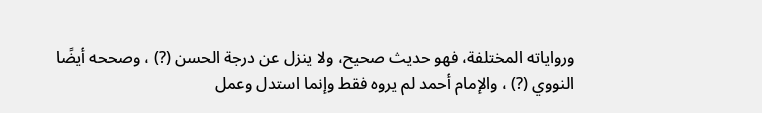ورواياته المختلفة، فهو حديث صحيح، ولا ينزل عن درجة الحسن (?) ، وصححه أيضًا النووي (?) ، والإمام أحمد لم يروه فقط وإنما استدل وعمل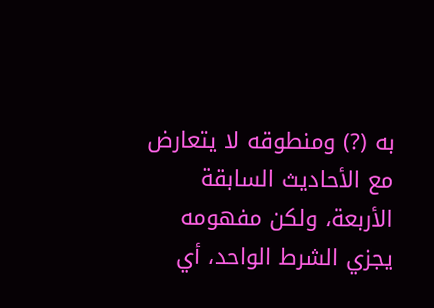به (?) ومنطوقه لا يتعارض مع الأحاديث السابقة الأربعة، ولكن مفهومه يجزي الشرط الواحد، أي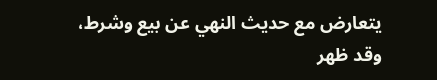يتعارض مع حديث النهي عن بيع وشرط، وقد ظهر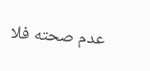عدم صحته فلا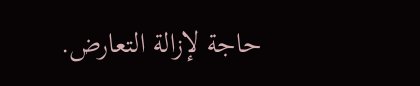حاجة لإزالة التعارض.